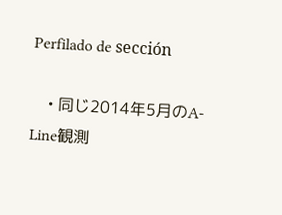Perfilado de sección

    • 同じ2014年5月のA-Line観測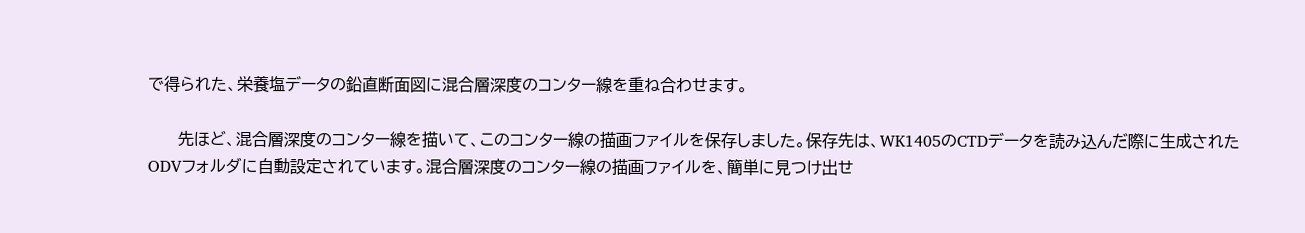で得られた、栄養塩データの鉛直断面図に混合層深度のコンター線を重ね合わせます。

      先ほど、混合層深度のコンター線を描いて、このコンター線の描画ファイルを保存しました。保存先は、WK1405のCTDデータを読み込んだ際に生成されたODVフォルダに自動設定されています。混合層深度のコンター線の描画ファイルを、簡単に見つけ出せ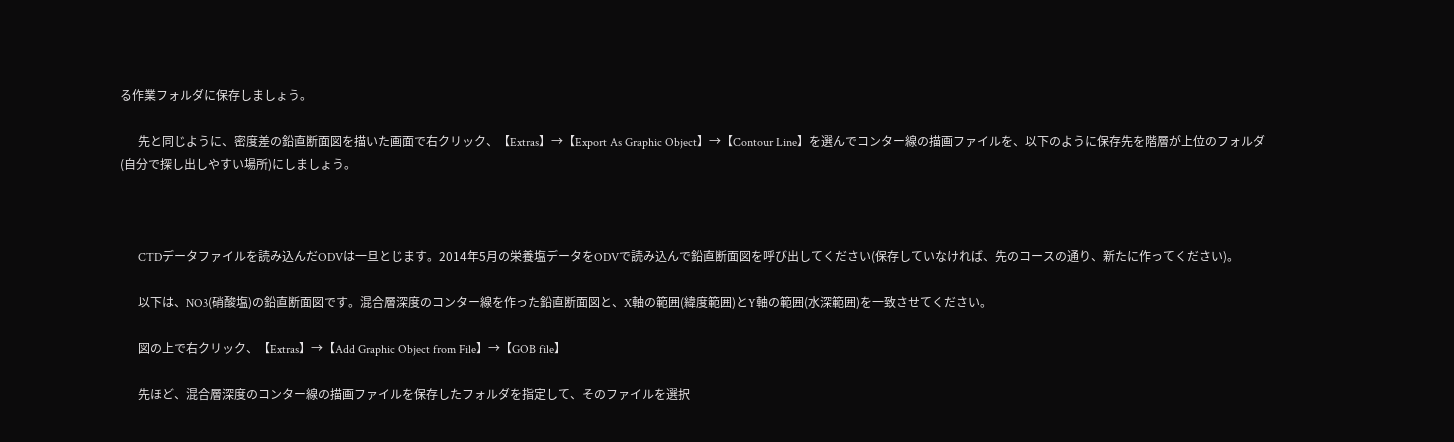る作業フォルダに保存しましょう。

      先と同じように、密度差の鉛直断面図を描いた画面で右クリック、【Extras】→【Export As Graphic Object】→【Contour Line】を選んでコンター線の描画ファイルを、以下のように保存先を階層が上位のフォルダ(自分で探し出しやすい場所)にしましょう。



      CTDデータファイルを読み込んだODVは一旦とじます。2014年5月の栄養塩データをODVで読み込んで鉛直断面図を呼び出してください(保存していなければ、先のコースの通り、新たに作ってください)。

      以下は、NO3(硝酸塩)の鉛直断面図です。混合層深度のコンター線を作った鉛直断面図と、X軸の範囲(緯度範囲)とY軸の範囲(水深範囲)を一致させてください。

      図の上で右クリック、【Extras】→【Add Graphic Object from File】→【GOB file】

      先ほど、混合層深度のコンター線の描画ファイルを保存したフォルダを指定して、そのファイルを選択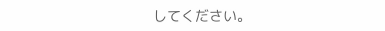してください。